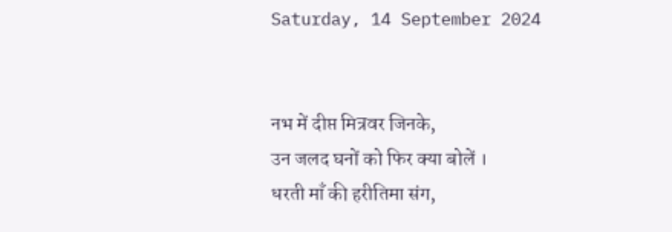Saturday, 14 September 2024


नभ में दीप्त मित्रवर जिनके,
उन जलद घनों को फिर क्या बोलें ।
धरती माँ की हरीतिमा संग,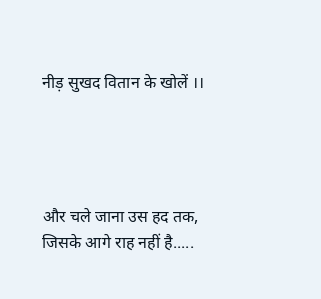नीड़ सुखद वितान के खोलें ।।




और चले जाना उस हद तक,
जिसके आगे राह नहीं है.....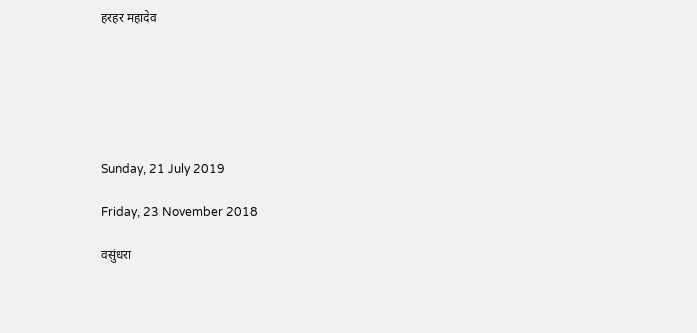हरहर महादेव






Sunday, 21 July 2019

Friday, 23 November 2018

वसुंधरा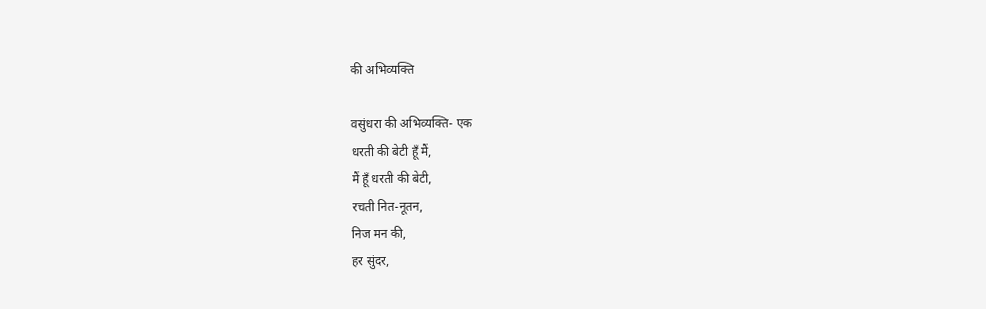की अभिव्यक्ति

वसुंधरा की अभिव्यक्ति- एक
धरती की बेटी हूँ मैं,
मैं हूँ धरती की बेटी,
रचती नित-नूतन,
निज मन की,
हर सुंदर,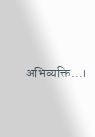अभिव्यक्ति...।